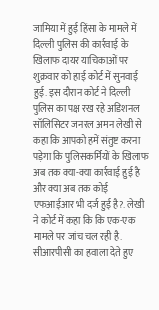जामिया में हुई हिंसा के मामले में दिल्ली पुलिस की कार्रवाई के खिलाफ दायर याचिकाओं पर शुक्रवार को हाई कोर्ट में सुनवाई हुई. इस दौरान कोर्ट ने दिल्ली पुलिस का पक्ष रख रहे अडिशनल सॉलिसिटर जनरल अमन लेखी से कहा कि आपको हमें संतुष्ट करना पड़ेगा कि पुलिसकर्मियों के खिलाफ अब तक क्या-क्या कार्रवाई हुई है और क्या अब तक कोई एफआईआर भी दर्ज हुई है?. लेखी ने कोर्ट में कहा कि कि एक-एक मामले पर जांच चल रही है. सीआरपीसी का हवाला देते हुए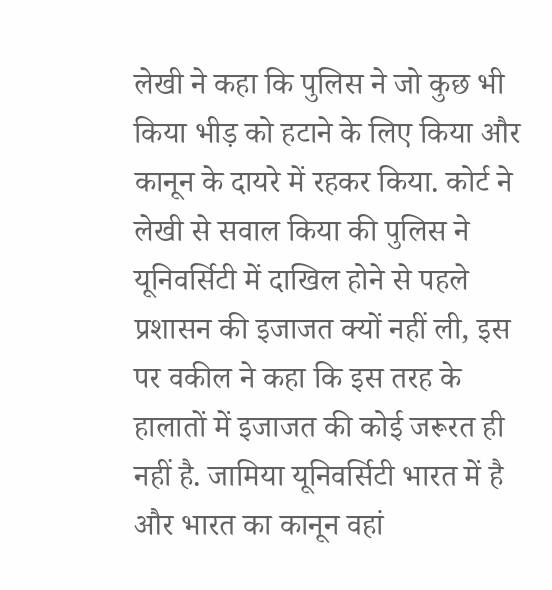लेखी ने कहा कि पुलिस ने जो कुछ भी किया भीड़ को हटाने के लिए किया और कानून के दायरे में रहकर किया. कोर्ट ने लेखी से सवाल किया की पुलिस ने यूनिवर्सिटी में दाखिल होने से पहले प्रशासन की इजाजत क्यों नहीं ली, इस पर वकील ने कहा कि इस तरह के हालातों में इजाजत की कोई जरूरत ही नहीं है. जामिया यूनिवर्सिटी भारत में है और भारत का कानून वहां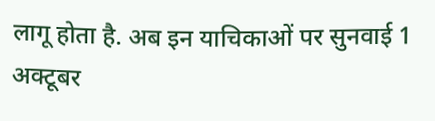लागू होता है. अब इन याचिकाओं पर सुनवाई 1 अक्टूबर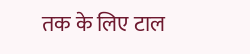तक के लिए टाल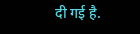दी गई है.